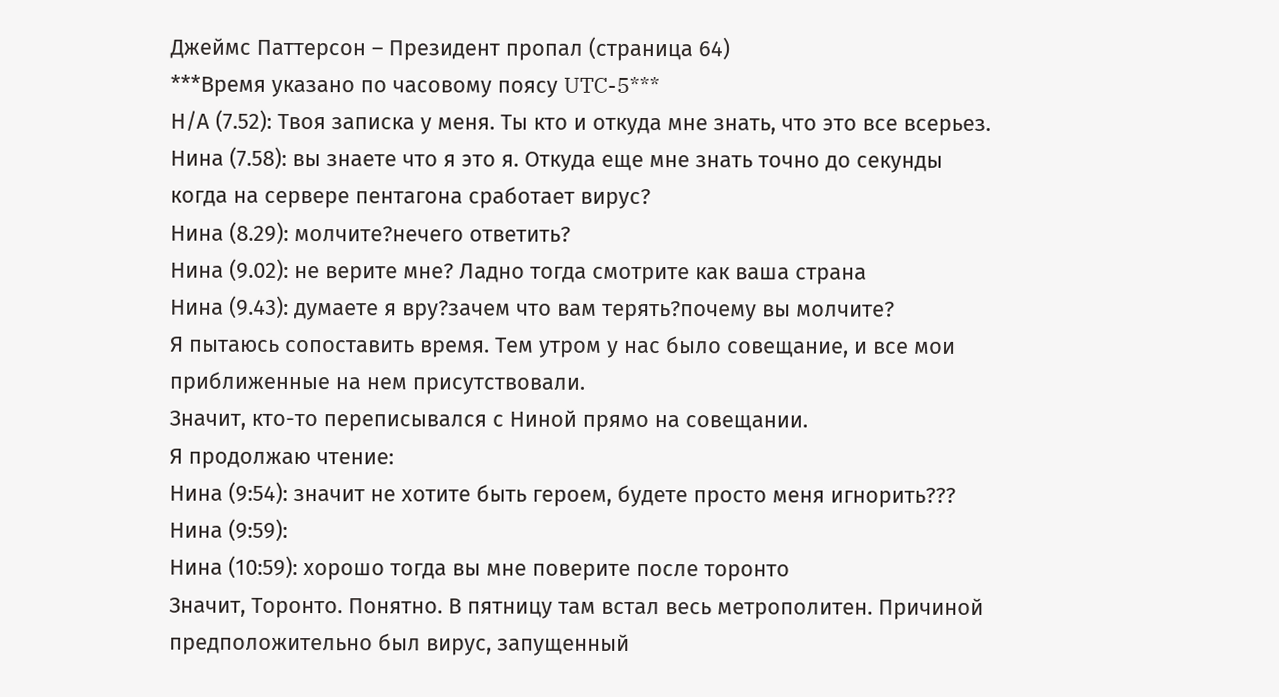Джеймс Паттерсон – Президент пропал (страница 64)
***Время указано по часовому поясу UTC-5***
Н/А (7.52): Твоя записка у меня. Ты кто и откуда мне знать, что это все всерьез.
Нина (7.58): вы знаете что я это я. Откуда еще мне знать точно до секунды когда на сервере пентагона сработает вирус?
Нина (8.29): молчите?нечего ответить?
Нина (9.02): не верите мне? Ладно тогда смотрите как ваша страна
Нина (9.43): думаете я вру?зачем что вам терять?почему вы молчите?
Я пытаюсь сопоставить время. Тем утром у нас было совещание, и все мои приближенные на нем присутствовали.
Значит, кто-то переписывался с Ниной прямо на совещании.
Я продолжаю чтение:
Нина (9:54): значит не хотите быть героем, будете просто меня игнорить???
Нина (9:59):
Нина (10:59): хорошо тогда вы мне поверите после торонто
Значит, Торонто. Понятно. В пятницу там встал весь метрополитен. Причиной предположительно был вирус, запущенный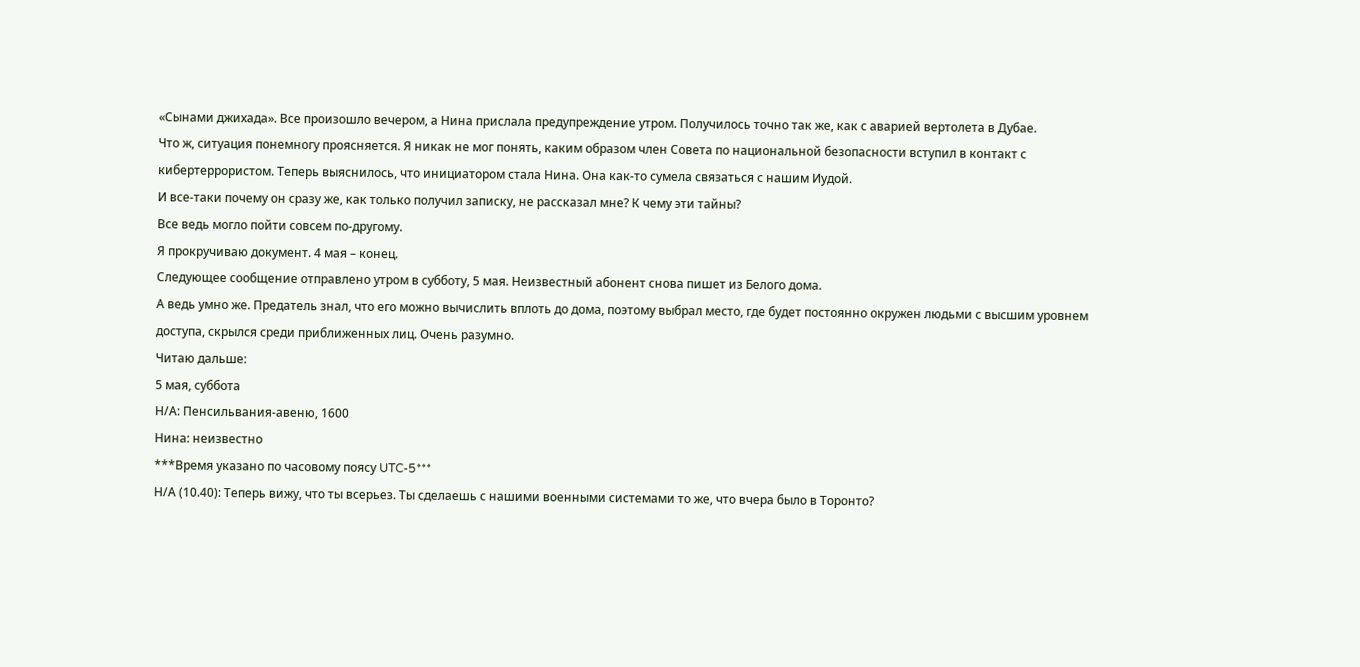«Сынами джихада». Все произошло вечером, а Нина прислала предупреждение утром. Получилось точно так же, как с аварией вертолета в Дубае.
Что ж, ситуация понемногу проясняется. Я никак не мог понять, каким образом член Совета по национальной безопасности вступил в контакт с кибертеррористом. Теперь выяснилось, что инициатором стала Нина. Она как-то сумела связаться с нашим Иудой.
И все-таки почему он сразу же, как только получил записку, не рассказал мне? К чему эти тайны?
Все ведь могло пойти совсем по-другому.
Я прокручиваю документ. 4 мая – конец.
Следующее сообщение отправлено утром в субботу, 5 мая. Неизвестный абонент снова пишет из Белого дома.
А ведь умно же. Предатель знал, что его можно вычислить вплоть до дома, поэтому выбрал место, где будет постоянно окружен людьми с высшим уровнем доступа, скрылся среди приближенных лиц. Очень разумно.
Читаю дальше:
5 мая, суббота
Н/А: Пенсильвания-авеню, 1600
Нина: неизвестно
***Время указано по часовому поясу UTC-5***
Н/А (10.40): Теперь вижу, что ты всерьез. Ты сделаешь с нашими военными системами то же, что вчера было в Торонто?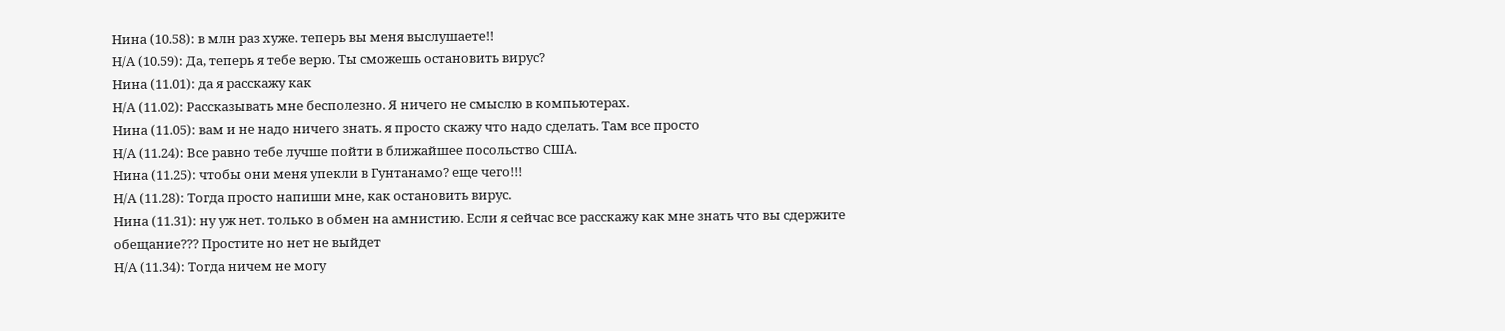Нина (10.58): в млн раз хуже. теперь вы меня выслушаете!!
Н/А (10.59): Да, теперь я тебе верю. Ты сможешь остановить вирус?
Нина (11.01): да я расскажу как
Н/А (11.02): Рассказывать мне бесполезно. Я ничего не смыслю в компьютерах.
Нина (11.05): вам и не надо ничего знать. я просто скажу что надо сделать. Там все просто
Н/А (11.24): Все равно тебе лучше пойти в ближайшее посольство США.
Нина (11.25): чтобы они меня упекли в Гунтанамо? еще чего!!!
Н/А (11.28): Тогда просто напиши мне, как остановить вирус.
Нина (11.31): ну уж нет. только в обмен на амнистию. Если я сейчас все расскажу как мне знать что вы сдержите обещание??? Простите но нет не выйдет
Н/А (11.34): Тогда ничем не могу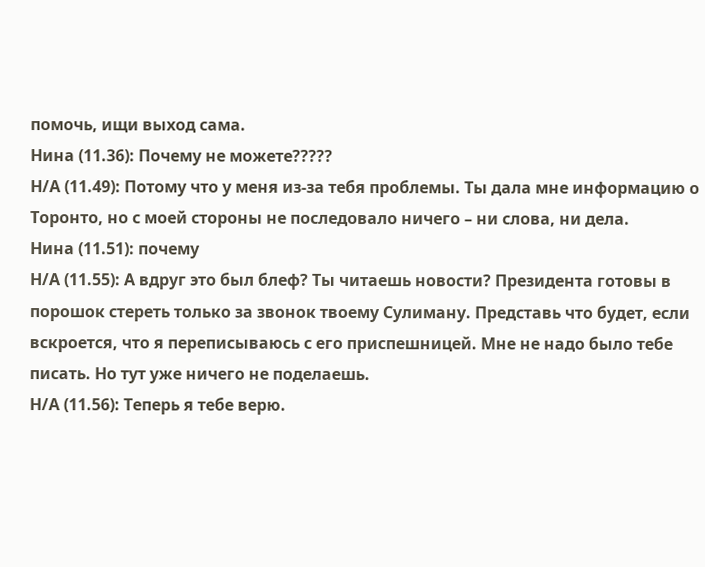помочь, ищи выход сама.
Нина (11.36): Почему не можете?????
Н/А (11.49): Потому что у меня из-за тебя проблемы. Ты дала мне информацию о Торонто, но с моей стороны не последовало ничего – ни слова, ни дела.
Нина (11.51): почему
Н/А (11.55): А вдруг это был блеф? Ты читаешь новости? Президента готовы в порошок стереть только за звонок твоему Сулиману. Представь что будет, если вскроется, что я переписываюсь с его приспешницей. Мне не надо было тебе писать. Но тут уже ничего не поделаешь.
Н/А (11.56): Теперь я тебе верю.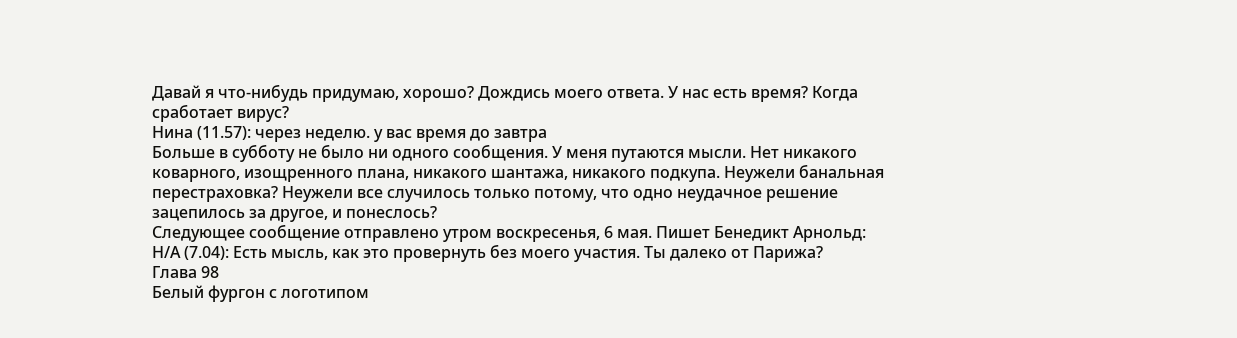Давай я что-нибудь придумаю, хорошо? Дождись моего ответа. У нас есть время? Когда сработает вирус?
Нина (11.57): через неделю. у вас время до завтра
Больше в субботу не было ни одного сообщения. У меня путаются мысли. Нет никакого коварного, изощренного плана, никакого шантажа, никакого подкупа. Неужели банальная перестраховка? Неужели все случилось только потому, что одно неудачное решение зацепилось за другое, и понеслось?
Следующее сообщение отправлено утром воскресенья, 6 мая. Пишет Бенедикт Арнольд:
Н/А (7.04): Есть мысль, как это провернуть без моего участия. Ты далеко от Парижа?
Глава 98
Белый фургон с логотипом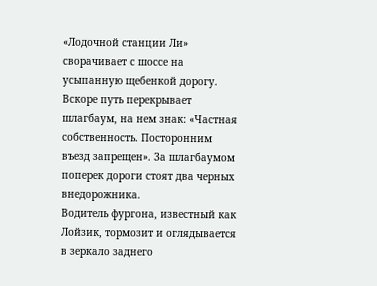«Лодочной станции Ли» сворачивает с шоссе на усыпанную щебенкой дорогу. Вскоре путь перекрывает шлагбаум, на нем знак: «Частная собственность. Посторонним въезд запрещен». За шлагбаумом поперек дороги стоят два черных внедорожника.
Водитель фургона, известный как Лойзик, тормозит и оглядывается в зеркало заднего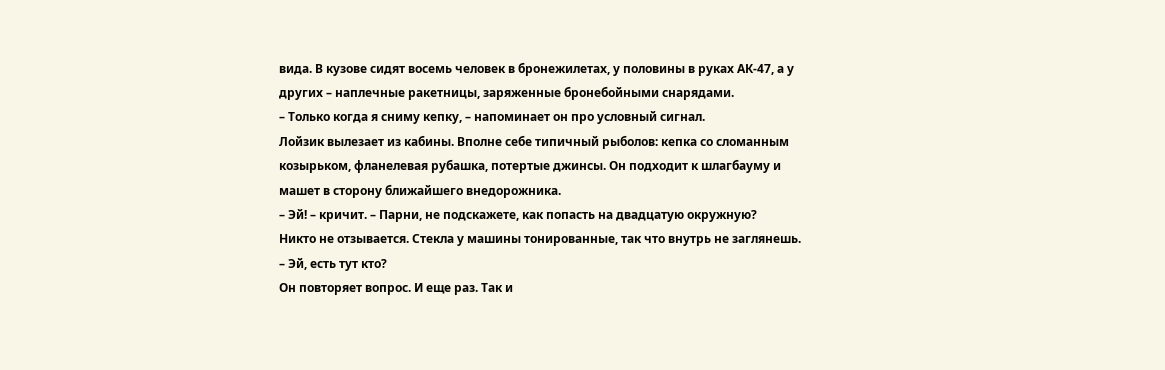вида. В кузове сидят восемь человек в бронежилетах, у половины в руках АК-47, а у других – наплечные ракетницы, заряженные бронебойными снарядами.
– Только когда я сниму кепку, – напоминает он про условный сигнал.
Лойзик вылезает из кабины. Вполне себе типичный рыболов: кепка со сломанным козырьком, фланелевая рубашка, потертые джинсы. Он подходит к шлагбауму и машет в сторону ближайшего внедорожника.
– Эй! – кричит. – Парни, не подскажете, как попасть на двадцатую окружную?
Никто не отзывается. Стекла у машины тонированные, так что внутрь не заглянешь.
– Эй, есть тут кто?
Он повторяет вопрос. И еще раз. Так и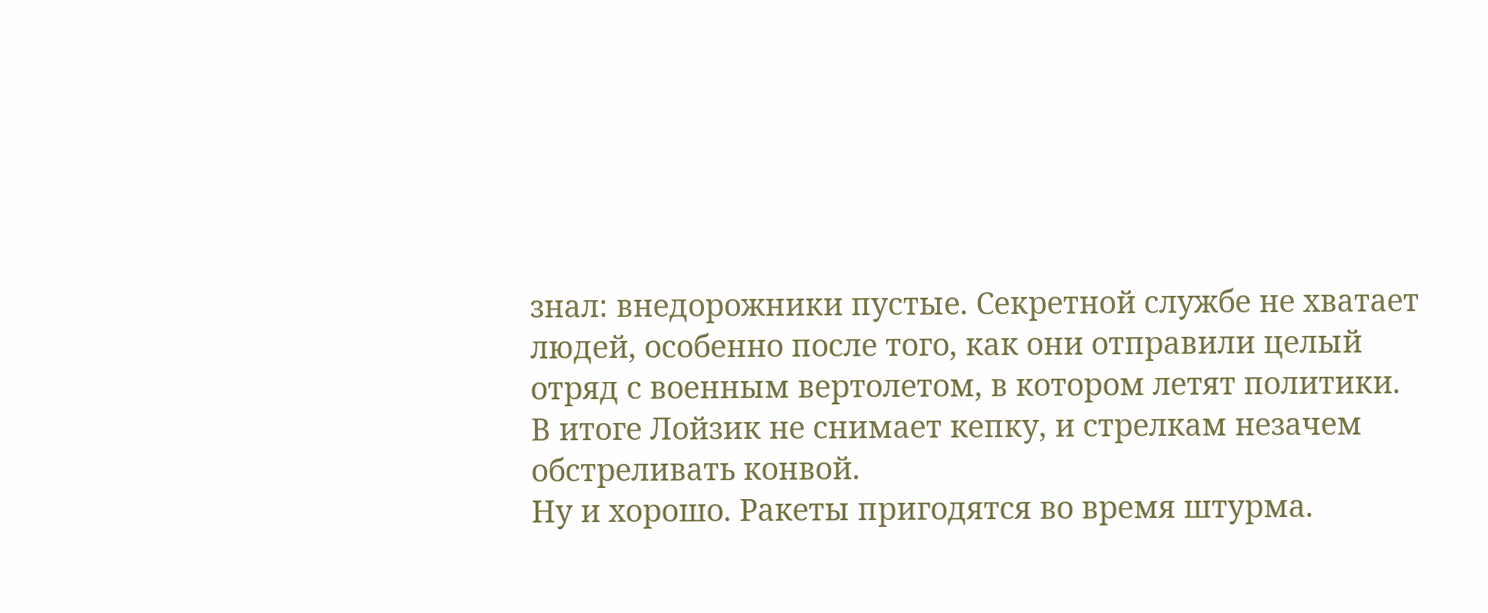знал: внедорожники пустые. Секретной службе не хватает людей, особенно после того, как они отправили целый отряд с военным вертолетом, в котором летят политики.
В итоге Лойзик не снимает кепку, и стрелкам незачем обстреливать конвой.
Ну и хорошо. Ракеты пригодятся во время штурма.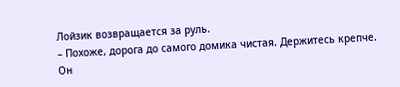Лойзик возвращается за руль.
– Похоже, дорога до самого домика чистая. Держитесь крепче.
Он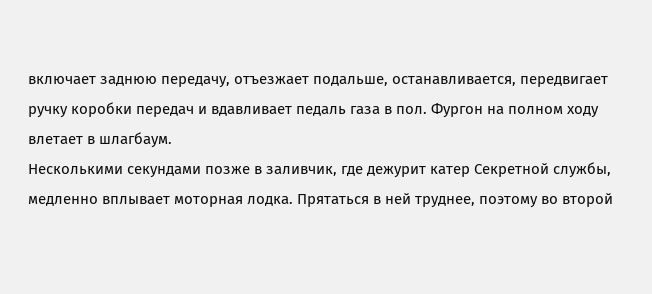включает заднюю передачу, отъезжает подальше, останавливается, передвигает ручку коробки передач и вдавливает педаль газа в пол. Фургон на полном ходу влетает в шлагбаум.
Несколькими секундами позже в заливчик, где дежурит катер Секретной службы, медленно вплывает моторная лодка. Прятаться в ней труднее, поэтому во второй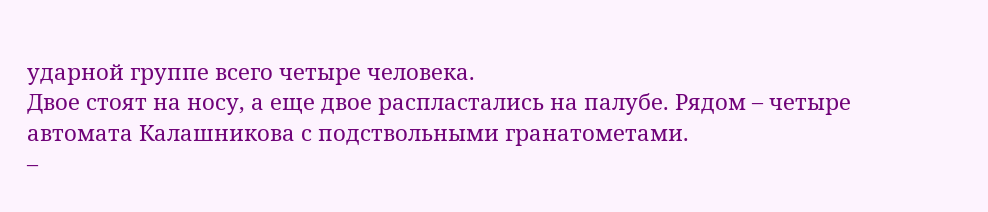ударной группе всего четыре человека.
Двое стоят на носу, а еще двое распластались на палубе. Рядом – четыре автомата Калашникова с подствольными гранатометами.
–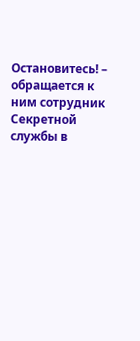Остановитесь! – обращается к ним сотрудник Секретной службы в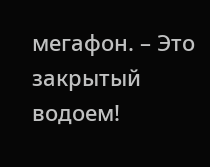мегафон. – Это закрытый водоем!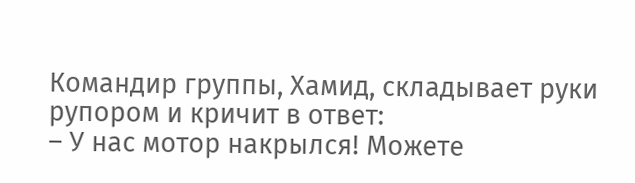Командир группы, Хамид, складывает руки рупором и кричит в ответ:
– У нас мотор накрылся! Можете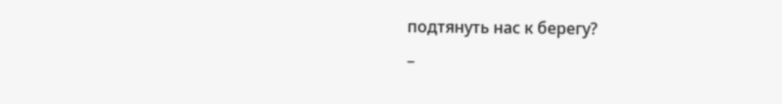подтянуть нас к берегу?
–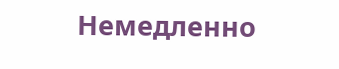Немедленно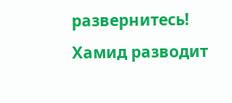развернитесь!
Хамид разводит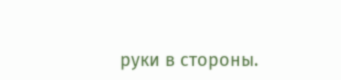руки в стороны.